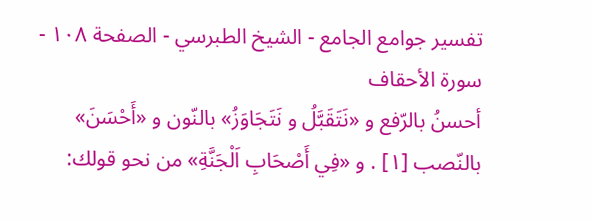تفسير جوامع الجامع - الشيخ الطبرسي - الصفحة ١٠٨ - سورة الأحقاف
أحسنُ بالرّفع و «نَتَقَبَّلُ و نَتَجَاوَزُ» بالنّون و «أَحْسَنَ» بالنّصب [١] . و «فِي أَصْحَابِ اَلْجَنَّةِ» من نحو قولك: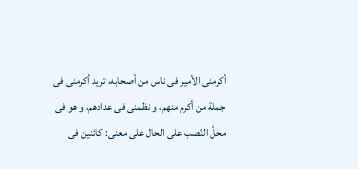أكرمنى الأمير فى ناس من أصحابه، تريد أكرمنى فى جملة من أكرم منهم، و نظمنى فى عدادهم، و هو فى محلّ النّصب على الحال على معنى: كائنين فى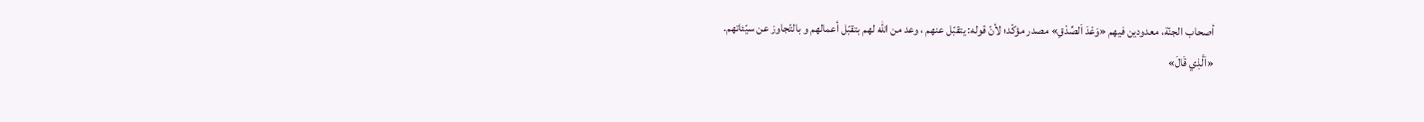أصحاب الجنّة، معدودين فيهم «وَعْدَ اَلصِّدْقِ» مصدر مؤكّد؛ لأنّ قوله: يتقبّل عنهم ، وعد من اللّه لهم بتقبّل أعمالهم و بالتّجاوز عن سيّئاتهم.
«اَلَّذِي قَالَ»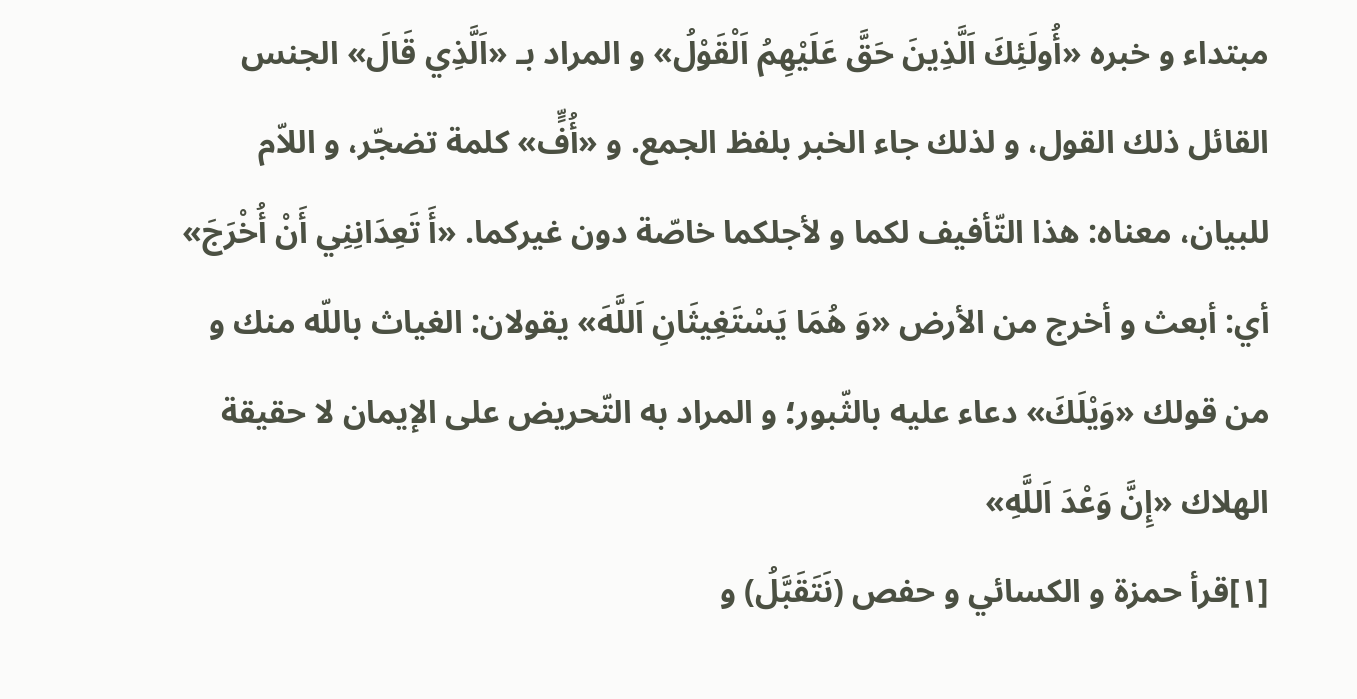مبتداء و خبره «أُولَئِكَ اَلَّذِينَ حَقَّ عَلَيْهِمُ اَلْقَوْلُ» و المراد بـ «اَلَّذِي قَالَ» الجنس القائل ذلك القول، و لذلك جاء الخبر بلفظ الجمع. و «أُفٍّ» كلمة تضجّر، و اللاّم للبيان، معناه: هذا التّأفيف لكما و لأجلكما خاصّة دون غيركما. «أَ تَعِدَانِنِي أَنْ أُخْرَجَ» أي: أبعث و أخرج من الأرض «وَ هُمَا يَسْتَغِيثَانِ اَللَّهَ» يقولان: الغياث باللّه منك و من قولك «وَيْلَكَ» دعاء عليه بالثّبور؛ و المراد به التّحريض على الإيمان لا حقيقة الهلاك «إِنَّ وَعْدَ اَللَّهِ»
[١]قرأ حمزة و الكسائي و حفص (نَتَقَبَّلُ) و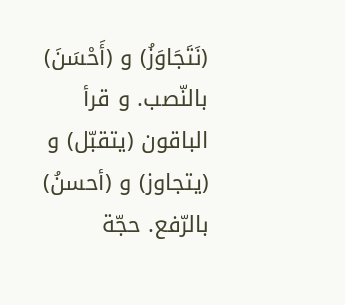(نَتَجَاوَزُ) و (أَحْسَنَ) بالنّصب. و قرأ الباقون (يتقبّل) و (يتجاوز) و (أحسنُ) بالرّفع. حجّة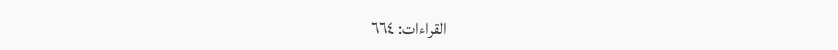القراءات: ٦٦٤